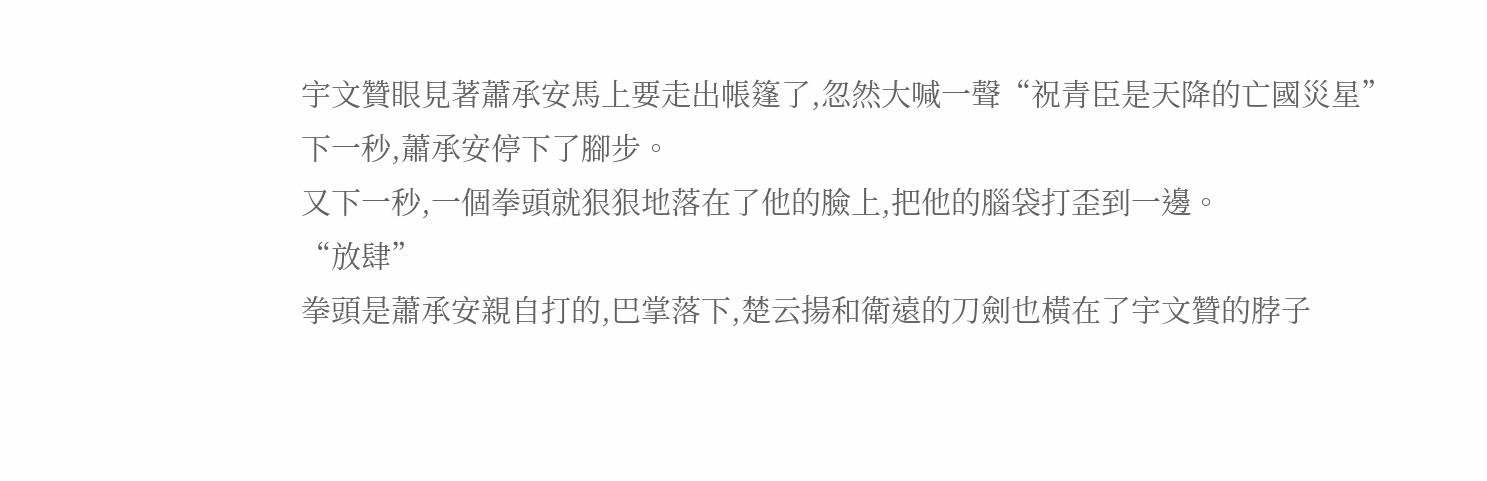宇文贊眼見著蕭承安馬上要走出帳篷了,忽然大喊一聲“祝青臣是天降的亡國災星”
下一秒,蕭承安停下了腳步。
又下一秒,一個拳頭就狠狠地落在了他的臉上,把他的腦袋打歪到一邊。
“放肆”
拳頭是蕭承安親自打的,巴掌落下,楚云揚和衛遠的刀劍也橫在了宇文贊的脖子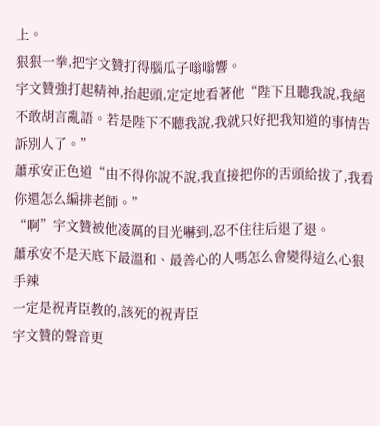上。
狠狠一拳,把宇文贊打得腦瓜子嗡嗡響。
宇文贊強打起精神,抬起頭,定定地看著他“陛下且聽我說,我絕不敢胡言亂語。若是陛下不聽我說,我就只好把我知道的事情告訴別人了。”
蕭承安正色道“由不得你說不說,我直接把你的舌頭給拔了,我看你還怎么編排老師。”
“啊”宇文贊被他凌厲的目光嚇到,忍不住往后退了退。
蕭承安不是天底下最溫和、最善心的人嗎怎么會變得這么心狠手辣
一定是祝青臣教的,該死的祝青臣
宇文贊的聲音更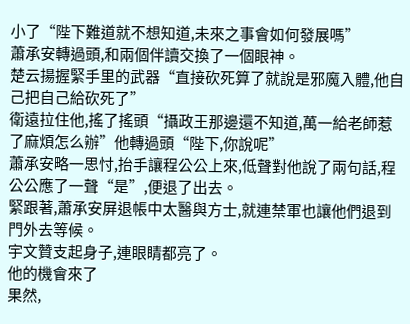小了“陛下難道就不想知道,未來之事會如何發展嗎”
蕭承安轉過頭,和兩個伴讀交換了一個眼神。
楚云揚握緊手里的武器“直接砍死算了就說是邪魔入體,他自己把自己給砍死了”
衛遠拉住他,搖了搖頭“攝政王那邊還不知道,萬一給老師惹了麻煩怎么辦”他轉過頭“陛下,你說呢”
蕭承安略一思忖,抬手讓程公公上來,低聲對他說了兩句話,程公公應了一聲“是”,便退了出去。
緊跟著,蕭承安屏退帳中太醫與方士,就連禁軍也讓他們退到門外去等候。
宇文贊支起身子,連眼睛都亮了。
他的機會來了
果然,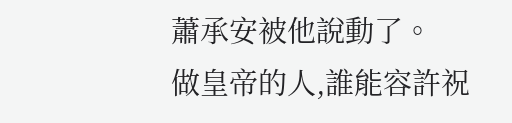蕭承安被他說動了。
做皇帝的人,誰能容許祝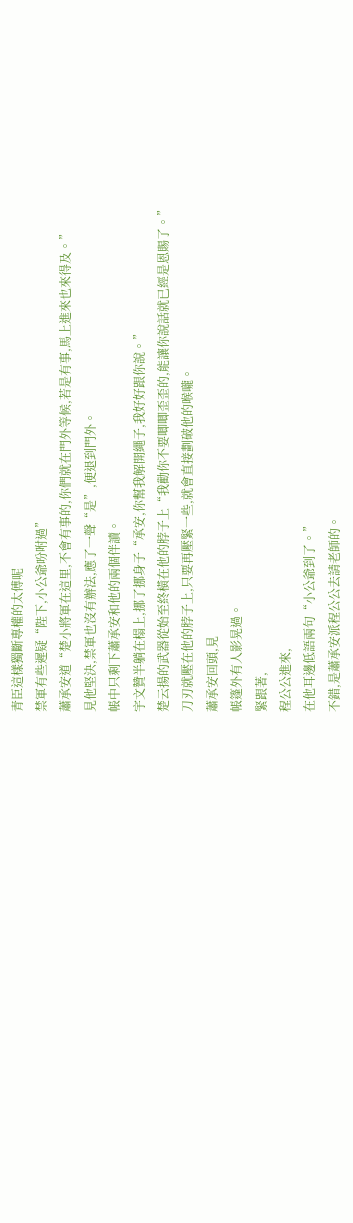青臣這樣獨斷專權的太傅呢
禁軍有些遲疑“陛下,小公爺吩咐過”
蕭承安道“楚小將軍在這里,不會有事的,你們就在門外等候,若是有事,馬上進來也來得及。”
見他堅決,禁軍也沒有辦法,應了一聲“是”,便退到門外。
帳中只剩下蕭承安和他的兩個伴讀。
宇文贊半躺在榻上,挪了挪身子“承安,你幫我解開繩子,我好好跟你說。”
楚云揚的武器從始至終橫在他的脖子上“我勸你不要唧唧歪歪的,能讓你說話就已經是恩賜了。”
刀刃就壓在他的脖子上,只要再壓緊一些,就會直接劃破他的喉嚨。
蕭承安回頭,見
帳篷外有人影晃過。
緊跟著,
程公公進來,
在他耳邊低語兩句“小公爺到了。”
不錯,是蕭承安派程公公去請老師的。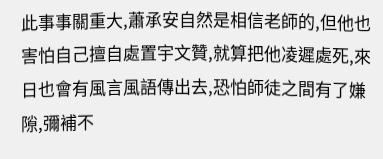此事事關重大,蕭承安自然是相信老師的,但他也害怕自己擅自處置宇文贊,就算把他凌遲處死,來日也會有風言風語傳出去,恐怕師徒之間有了嫌隙,彌補不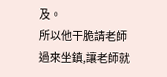及。
所以他干脆請老師過來坐鎮,讓老師就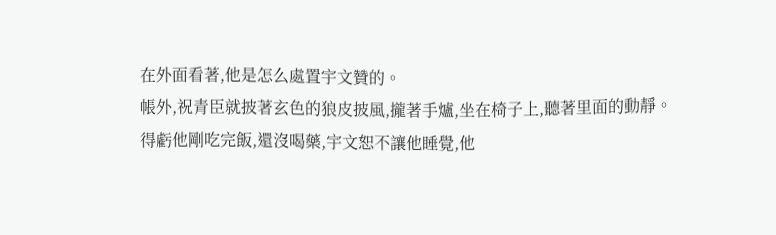在外面看著,他是怎么處置宇文贊的。
帳外,祝青臣就披著玄色的狼皮披風,攏著手爐,坐在椅子上,聽著里面的動靜。
得虧他剛吃完飯,還沒喝藥,宇文恕不讓他睡覺,他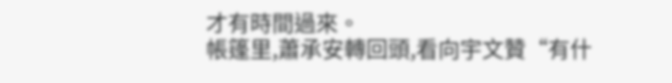才有時間過來。
帳篷里,蕭承安轉回頭,看向宇文贊“有什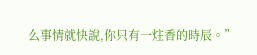么事情就快說,你只有一炷香的時辰。”